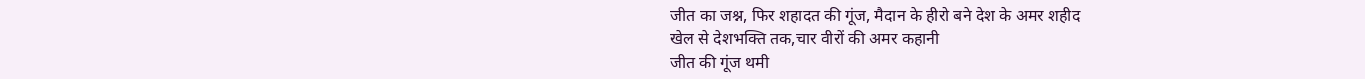जीत का जश्न, फिर शहादत की गूंज, मैदान के हीरो बने देश के अमर शहीद
खेल से देशभक्ति तक,चार वीरों की अमर कहानी
जीत की गूंज थमी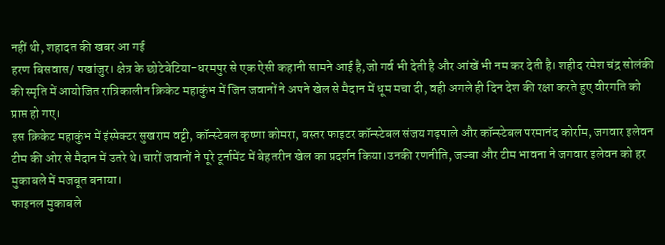नहीं थी, शहादत की खबर आ गई
हरण बिसवास/ पखांजुर। क्षेत्र के छोटेबेटिया-धरमपुर से एक ऐसी कहानी सामने आई है,जो गर्व भी देती है और आंखें भी नम कर देती है। शहीद रमेश चंद्र सोलंकी की स्मृति में आयोजित रात्रिकालीन क्रिकेट महाकुंभ में जिन जवानों ने अपने खेल से मैदान में धूम मचा दी, वही अगले ही दिन देश की रक्षा करते हुए वीरगति को प्राप्त हो गए।
इस क्रिकेट महाकुंभ में इंस्पेक्टर सुखराम वट्टी, कॉन्स्टेबल कृष्णा कोमरा, बस्तर फाइटर कॉन्स्टेबल संजय गढ़पाले और कॉन्स्टेबल परमानंद कोर्राम, जगवार इलेवन टीम की ओर से मैदान में उतरे थे।चारों जवानों ने पूरे टूर्नामेंट में बेहतरीन खेल का प्रदर्शन किया।उनकी रणनीति, जज्बा और टीम भावना ने जगवार इलेवन को हर मुकाबले में मजबूत बनाया।
फाइनल मुकाबले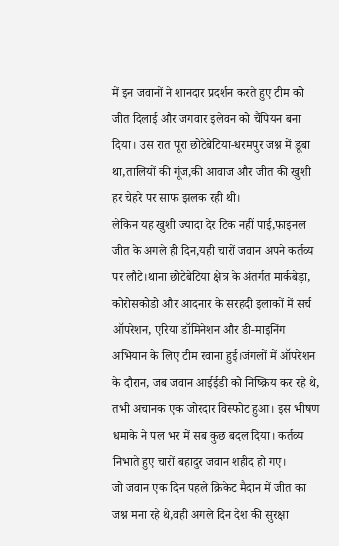में इन जवानों ने शानदार प्रदर्शन करते हुए टीम को जीत दिलाई और जगवार इलेवन को चैंपियन बना दिया। उस रात पूरा छोटेबेटिया-धरमपुर जश्न में डूबा था,तालियों की गूंज,की आवाज और जीत की खुशी हर चेहरे पर साफ झलक रही थी।
लेकिन यह खुशी ज्यादा देर टिक नहीं पाई,फाइनल जीत के अगले ही दिन,यही चारों जवान अपने कर्तव्य पर लौटे।थाना छोटेबेटिया क्षेत्र के अंतर्गत मार्कबेड़ा, कोरोसकोडो और आदनार के सरहदी इलाकों में सर्च ऑपरेशन, एरिया डॉमिनेशन और डी-माइनिंग अभियान के लिए टीम रवाना हुई।जंगलों में ऑपरेशन के दौरान, जब जवान आईईडी को निष्क्रिय कर रहे थे, तभी अचानक एक जोरदार विस्फोट हुआ। इस भीषण धमाके ने पल भर में सब कुछ बदल दिया। कर्तव्य निभाते हुए चारों बहादुर जवान शहीद हो गए।
जो जवान एक दिन पहले क्रिकेट मैदान में जीत का जश्न मना रहे थे,वही अगले दिन देश की सुरक्षा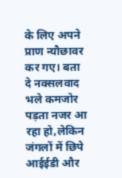के लिए अपने प्राण न्यौछावर कर गए। बता दे नक्सलवाद भले कमजोर पड़ता नजर आ रहा हो,लेकिन जंगलों में छिपे आईईडी और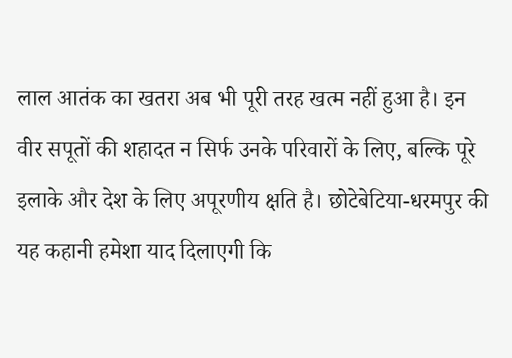लाल आतंक का खतरा अब भी पूरी तरह खत्म नहीं हुआ है। इन वीर सपूतों की शहादत न सिर्फ उनके परिवारों के लिए, बल्कि पूरे इलाके और देश के लिए अपूरणीय क्षति है। छोटेबेटिया-धरमपुर की यह कहानी हमेशा याद दिलाएगी कि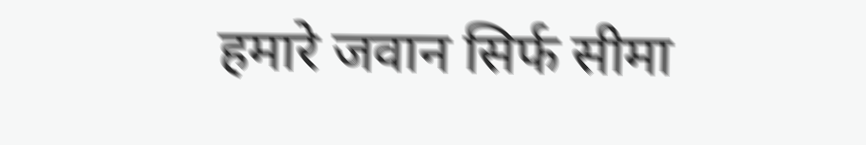हमारे जवान सिर्फ सीमा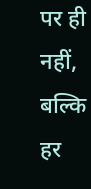पर ही नहीं, बल्कि हर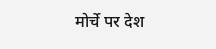मोर्चे पर देश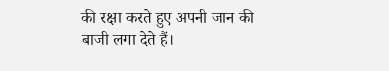की रक्षा करते हुए अपनी जान की बाजी लगा देते हैं।